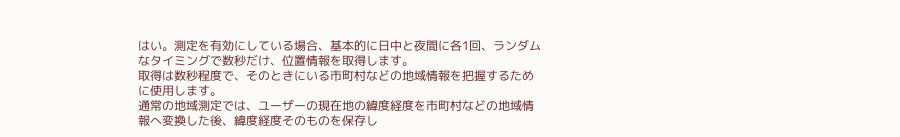はい。測定を有効にしている場合、基本的に日中と夜間に各1回、ランダムなタイミングで数秒だけ、位置情報を取得します。
取得は数秒程度で、そのときにいる市町村などの地域情報を把握するために使用します。
通常の地域測定では、ユーザーの現在地の緯度経度を市町村などの地域情報へ変換した後、緯度経度そのものを保存し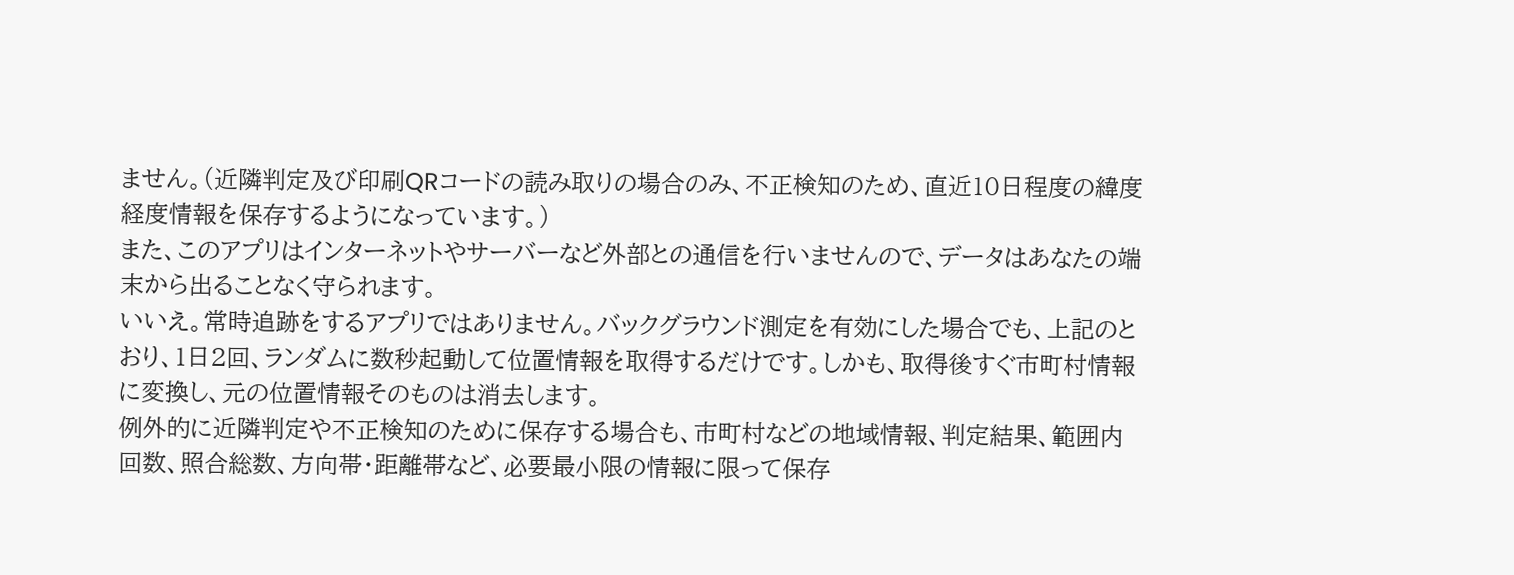ません。(近隣判定及び印刷QRコードの読み取りの場合のみ、不正検知のため、直近10日程度の緯度経度情報を保存するようになっています。)
また、このアプリはインターネットやサーバーなど外部との通信を行いませんので、データはあなたの端末から出ることなく守られます。
いいえ。常時追跡をするアプリではありません。バックグラウンド測定を有効にした場合でも、上記のとおり、1日2回、ランダムに数秒起動して位置情報を取得するだけです。しかも、取得後すぐ市町村情報に変換し、元の位置情報そのものは消去します。
例外的に近隣判定や不正検知のために保存する場合も、市町村などの地域情報、判定結果、範囲内回数、照合総数、方向帯・距離帯など、必要最小限の情報に限って保存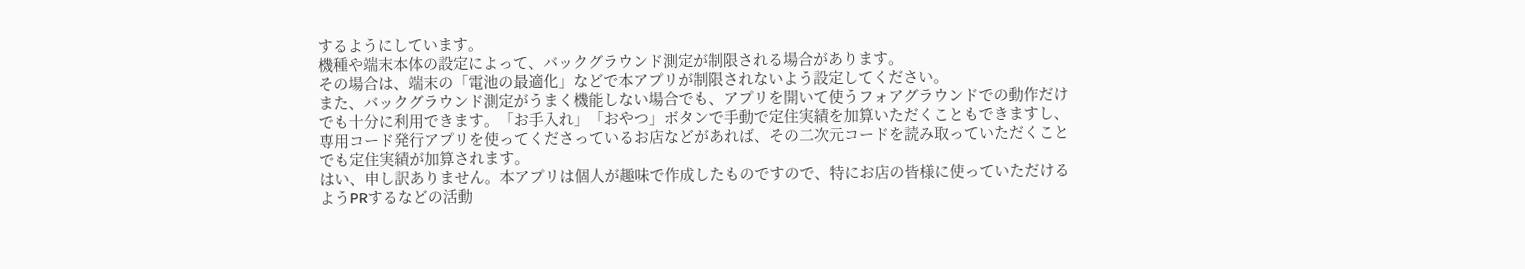するようにしています。
機種や端末本体の設定によって、バックグラウンド測定が制限される場合があります。
その場合は、端末の「電池の最適化」などで本アプリが制限されないよう設定してください。
また、バックグラウンド測定がうまく機能しない場合でも、アプリを開いて使うフォアグラウンドでの動作だけでも十分に利用できます。「お手入れ」「おやつ」ボタンで手動で定住実績を加算いただくこともできますし、専用コード発行アプリを使ってくださっているお店などがあれば、その二次元コードを読み取っていただくことでも定住実績が加算されます。
はい、申し訳ありません。本アプリは個人が趣味で作成したものですので、特にお店の皆様に使っていただけるようPRするなどの活動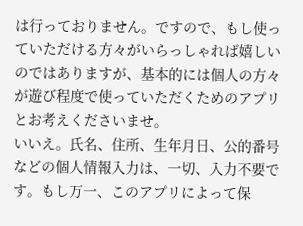は行っておりません。ですので、もし使っていただける方々がいらっしゃれば嬉しいのではありますが、基本的には個人の方々が遊び程度で使っていただくためのアプリとお考えくださいませ。
いいえ。氏名、住所、生年月日、公的番号などの個人情報入力は、一切、入力不要です。もし万一、このアプリによって保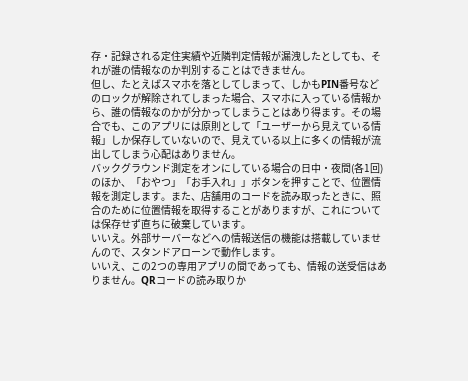存・記録される定住実績や近隣判定情報が漏洩したとしても、それが誰の情報なのか判別することはできません。
但し、たとえばスマホを落としてしまって、しかもPIN番号などのロックが解除されてしまった場合、スマホに入っている情報から、誰の情報なのかが分かってしまうことはあり得ます。その場合でも、このアプリには原則として「ユーザーから見えている情報」しか保存していないので、見えている以上に多くの情報が流出してしまう心配はありません。
バックグラウンド測定をオンにしている場合の日中・夜間(各1回)のほか、「おやつ」「お手入れ」」ボタンを押すことで、位置情報を測定します。また、店舗用のコードを読み取ったときに、照合のために位置情報を取得することがありますが、これについては保存せず直ちに破棄しています。
いいえ。外部サーバーなどへの情報送信の機能は搭載していませんので、スタンドアローンで動作します。
いいえ、この2つの専用アプリの間であっても、情報の送受信はありません。QRコードの読み取りか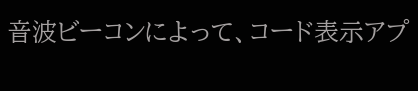音波ビーコンによって、コード表示アプ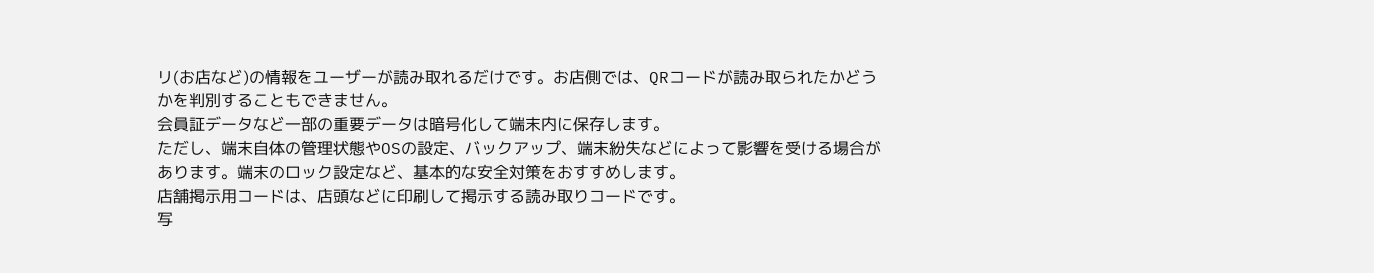リ(お店など)の情報をユーザーが読み取れるだけです。お店側では、QRコードが読み取られたかどうかを判別することもできません。
会員証データなど一部の重要データは暗号化して端末内に保存します。
ただし、端末自体の管理状態やOSの設定、バックアップ、端末紛失などによって影響を受ける場合があります。端末のロック設定など、基本的な安全対策をおすすめします。
店舗掲示用コードは、店頭などに印刷して掲示する読み取りコードです。
写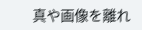真や画像を離れ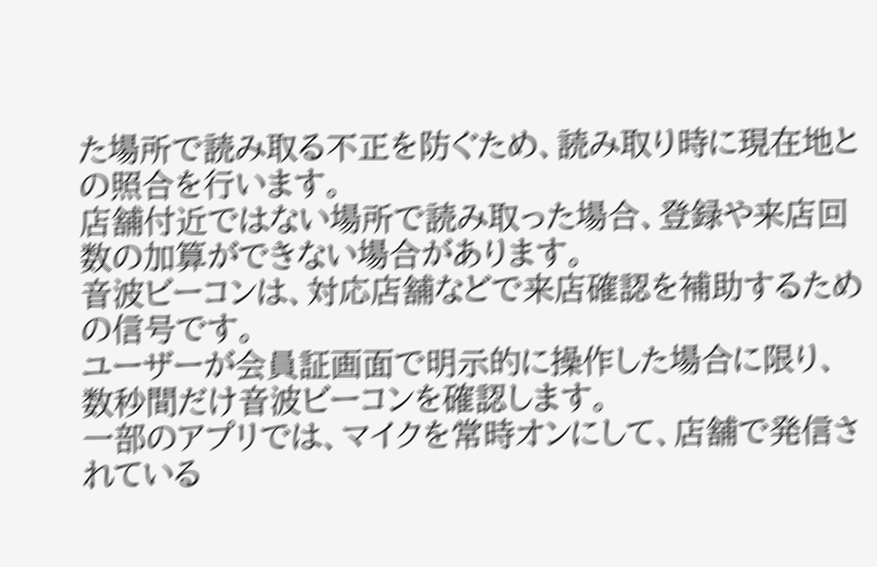た場所で読み取る不正を防ぐため、読み取り時に現在地との照合を行います。
店舗付近ではない場所で読み取った場合、登録や来店回数の加算ができない場合があります。
音波ビーコンは、対応店舗などで来店確認を補助するための信号です。
ユーザーが会員証画面で明示的に操作した場合に限り、数秒間だけ音波ビーコンを確認します。
一部のアプリでは、マイクを常時オンにして、店舗で発信されている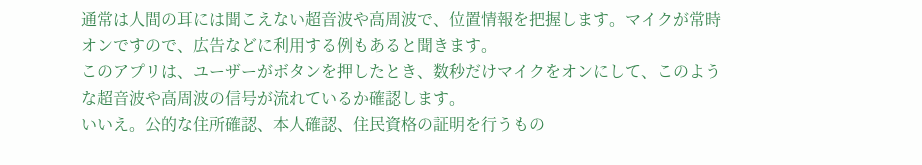通常は人間の耳には聞こえない超音波や高周波で、位置情報を把握します。マイクが常時オンですので、広告などに利用する例もあると聞きます。
このアプリは、ユーザーがボタンを押したとき、数秒だけマイクをオンにして、このような超音波や高周波の信号が流れているか確認します。
いいえ。公的な住所確認、本人確認、住民資格の証明を行うもの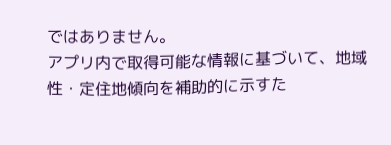ではありません。
アプリ内で取得可能な情報に基づいて、地域性・定住地傾向を補助的に示すた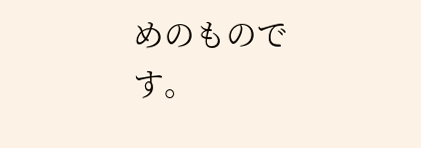めのものです。